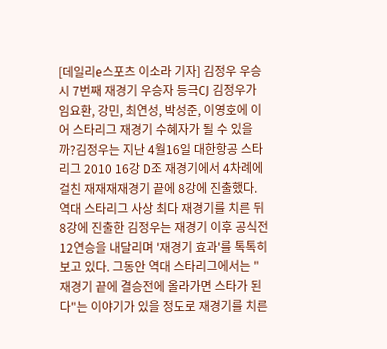[데일리e스포츠 이소라 기자] 김정우 우승시 7번째 재경기 우승자 등극CJ 김정우가 임요환, 강민, 최연성, 박성준, 이영호에 이어 스타리그 재경기 수혜자가 될 수 있을까?김정우는 지난 4월16일 대한항공 스타리그 2010 16강 D조 재경기에서 4차례에 걸친 재재재재경기 끝에 8강에 진출했다. 역대 스타리그 사상 최다 재경기를 치른 뒤 8강에 진출한 김정우는 재경기 이후 공식전 12연승을 내달리며 '재경기 효과'를 톡톡히 보고 있다. 그동안 역대 스타리그에서는 "재경기 끝에 결승전에 올라가면 스타가 된다"는 이야기가 있을 정도로 재경기를 치른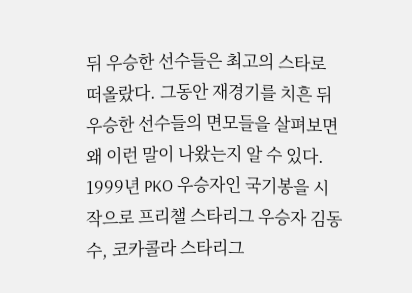뒤 우승한 선수들은 최고의 스타로 떠올랐다. 그동안 재경기를 치흔 뒤 우승한 선수들의 면모들을 살펴보면 왜 이런 말이 나왔는지 알 수 있다. 1999년 PKO 우승자인 국기봉을 시작으로 프리챌 스타리그 우승자 김동수, 코카콜라 스타리그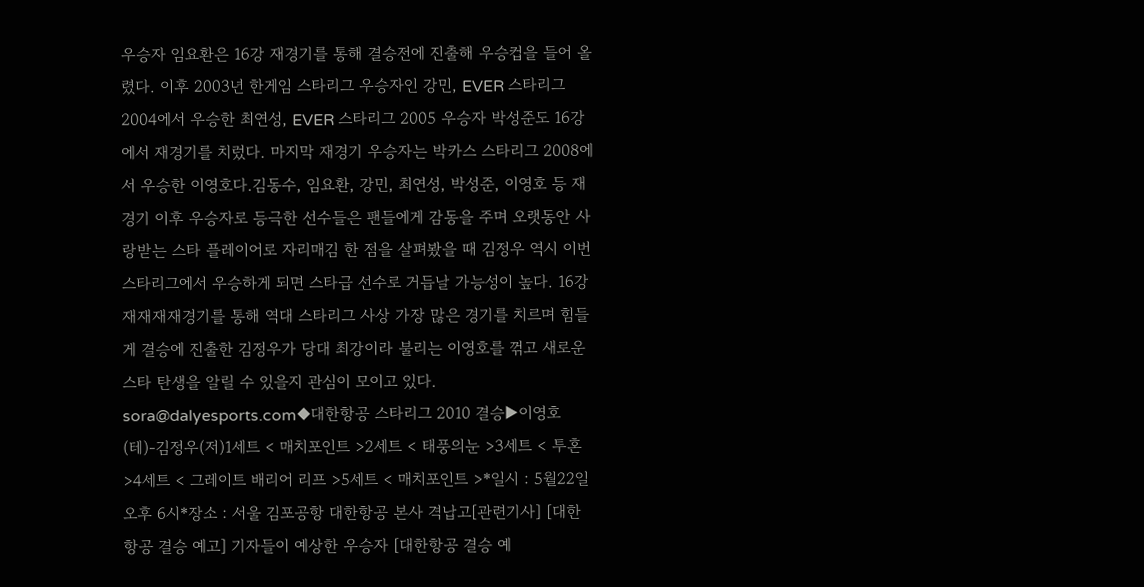우승자 임요환은 16강 재경기를 통해 결승전에 진출해 우승컵을 들어 올렸다. 이후 2003년 한게임 스타리그 우승자인 강민, EVER 스타리그 2004에서 우승한 최연성, EVER 스타리그 2005 우승자 박성준도 16강에서 재경기를 치렀다. 마지막 재경기 우승자는 박카스 스타리그 2008에서 우승한 이영호다.김동수, 임요환, 강민, 최연성, 박성준, 이영호 등 재경기 이후 우승자로 등극한 선수들은 팬들에게 감동을 주며 오랫동안 사랑받는 스타 플레이어로 자리매김 한 점을 살펴봤을 때 김정우 역시 이번 스타리그에서 우승하게 되면 스타급 선수로 거듭날 가능성이 높다. 16강 재재재재경기를 통해 역대 스타리그 사상 가장 많은 경기를 치르며 힘들게 결승에 진출한 김정우가 당대 최강이라 불리는 이영호를 꺾고 새로운 스타 탄생을 알릴 수 있을지 관심이 모이고 있다. sora@dalyesports.com◆대한항공 스타리그 2010 결승▶이영호(테)-김정우(저)1세트 < 매치포인트 >2세트 < 태풍의눈 >3세트 < 투혼 >4세트 < 그레이트 배리어 리프 >5세트 < 매치포인트 >*일시 : 5월22일 오후 6시*장소 : 서울 김포공항 대한항공 본사 격납고[관련기사] [대한항공 결승 예고] 기자들이 예상한 우승자 [대한항공 결승 예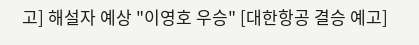고] 해설자 예상 "이영호 우승" [대한항공 결승 예고]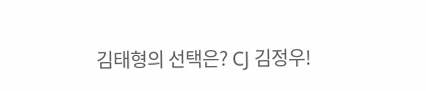김태형의 선택은? CJ 김정우!